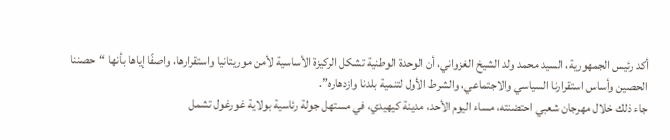أكد رئيس الجمهورية، السيد محمد ولد الشيخ الغزواني، أن الوحدة الوطنية تشكل الركيزة الأساسية لأمن موريتانيا واستقرارها، واصفًا إياها بأنها “حصننا الحصين وأساس استقرارنا السياسي والاجتماعي، والشرط الأول لتنمية بلدنا وازدهاره”.
جاء ذلك خلال مهرجان شعبي احتضنته، مساء اليوم الأحد، مدينة كيهيدي، في مستهل جولة رئاسية بولاية غورغول تشمل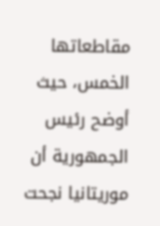مقاطعاتها الخمس، حيث أوضح رئيس الجمهورية أن موريتانيا نجحت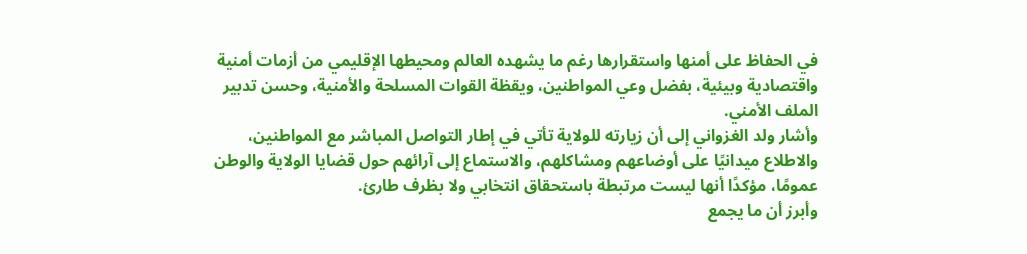في الحفاظ على أمنها واستقرارها رغم ما يشهده العالم ومحيطها الإقليمي من أزمات أمنية واقتصادية وبيئية، بفضل وعي المواطنين، ويقظة القوات المسلحة والأمنية، وحسن تدبير الملف الأمني.
وأشار ولد الغزواني إلى أن زيارته للولاية تأتي في إطار التواصل المباشر مع المواطنين، والاطلاع ميدانيًا على أوضاعهم ومشاكلهم، والاستماع إلى آرائهم حول قضايا الولاية والوطن عمومًا، مؤكدًا أنها ليست مرتبطة باستحقاق انتخابي ولا بظرف طارئ.
وأبرز أن ما يجمع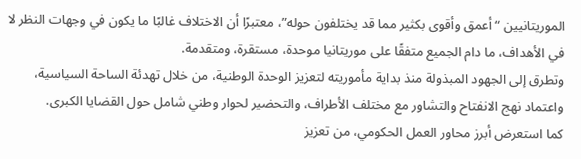الموريتانيين “أعمق وأقوى بكثير مما قد يختلفون حوله”، معتبرًا أن الاختلاف غالبًا ما يكون في وجهات النظر لا في الأهداف، ما دام الجميع متفقًا على موريتانيا موحدة، مستقرة، ومتقدمة.
وتطرق إلى الجهود المبذولة منذ بداية مأموريته لتعزيز الوحدة الوطنية، من خلال تهدئة الساحة السياسية، واعتماد نهج الانفتاح والتشاور مع مختلف الأطراف، والتحضير لحوار وطني شامل حول القضايا الكبرى.
كما استعرض أبرز محاور العمل الحكومي، من تعزيز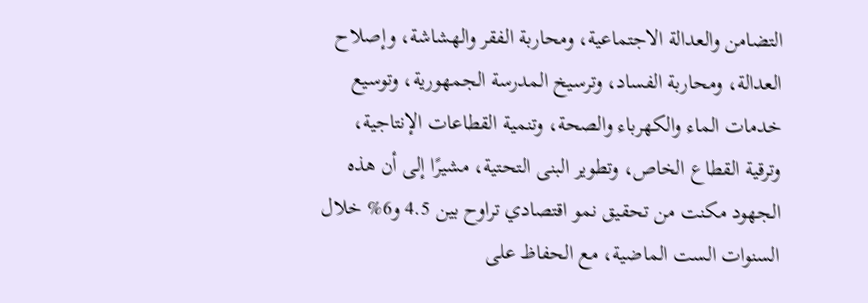التضامن والعدالة الاجتماعية، ومحاربة الفقر والهشاشة، وإصلاح العدالة، ومحاربة الفساد، وترسيخ المدرسة الجمهورية، وتوسيع خدمات الماء والكهرباء والصحة، وتنمية القطاعات الإنتاجية، وترقية القطاع الخاص، وتطوير البنى التحتية، مشيرًا إلى أن هذه الجهود مكنت من تحقيق نمو اقتصادي تراوح بين 4.5 و6% خلال السنوات الست الماضية، مع الحفاظ على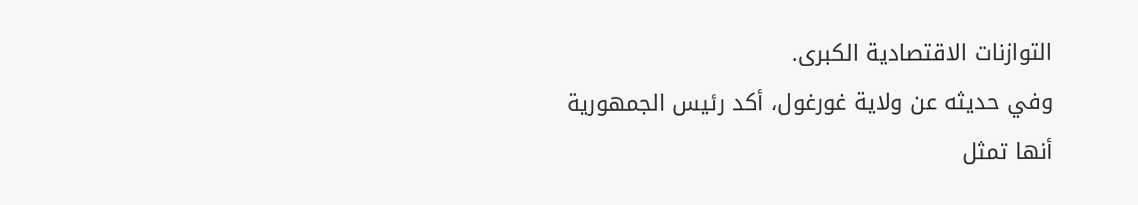التوازنات الاقتصادية الكبرى.
وفي حديثه عن ولاية غورغول، أكد رئيس الجمهورية أنها تمثل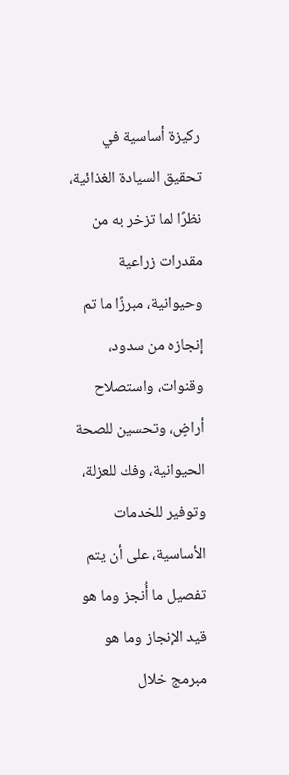ركيزة أساسية في تحقيق السيادة الغذائية، نظرًا لما تزخر به من مقدرات زراعية وحيوانية، مبرزًا ما تم إنجازه من سدود، وقنوات، واستصلاح أراضٍ، وتحسين للصحة الحيوانية، وفك للعزلة، وتوفير للخدمات الأساسية، على أن يتم تفصيل ما أُنجز وما هو قيد الإنجاز وما هو مبرمج خلال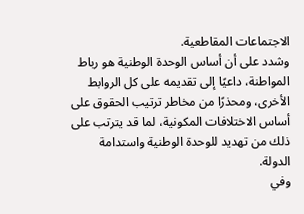الاجتماعات المقاطعية.
وشدد على أن أساس الوحدة الوطنية هو رباط المواطنة، داعيًا إلى تقديمه على كل الروابط الأخرى، ومحذرًا من مخاطر ترتيب الحقوق على أساس الاختلافات المكونية، لما قد يترتب على ذلك من تهديد للوحدة الوطنية واستدامة الدولة.
وفي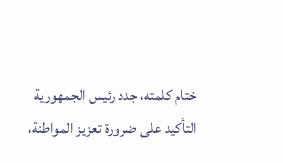ختام كلمته، جدد رئيس الجمهورية التأكيد على ضرورة تعزيز المواطنة،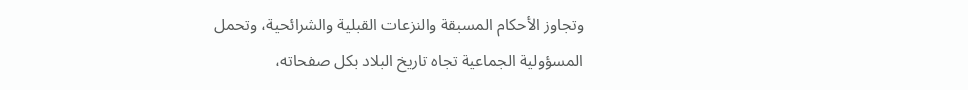وتجاوز الأحكام المسبقة والنزعات القبلية والشرائحية، وتحمل المسؤولية الجماعية تجاه تاريخ البلاد بكل صفحاته،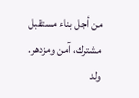من أجل بناء مستقبل مشترك، آمن ومزدهر.
ولد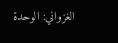الغزواني: الوحدة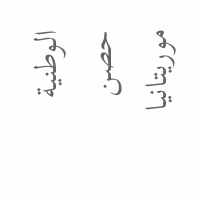الوطنية حصن موريتانيا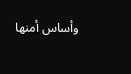وأساس أمنها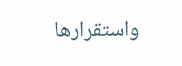واستقرارها